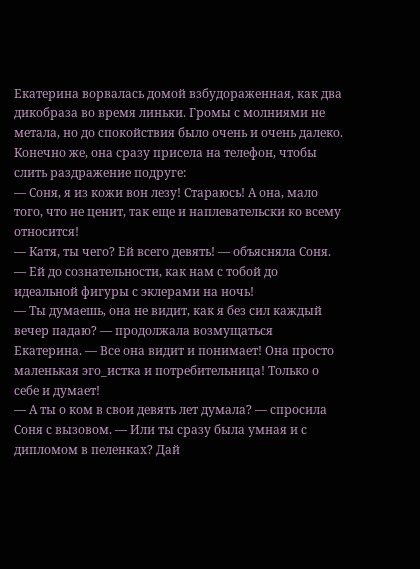Екатерина ворвалась домой взбудораженная, как два дикобраза во время линьки. Громы с молниями не метала, но до спокойствия было очень и очень далеко.
Конечно же, она сразу присела на телефон, чтобы слить раздражение подруге:
— Соня, я из кожи вон лезу! Стараюсь! А она, мало того, что не ценит, так еще и наплевательски ко всему относится!
— Катя, ты чего? Ей всего девять! — объясняла Соня. — Ей до сознательности, как нам с тобой до идеальной фигуры с эклерами на ночь!
— Ты думаешь, она не видит, как я без сил каждый вечер падаю? — продолжала возмущаться Екатерина. — Все она видит и понимает! Она просто маленькая эго_истка и потребительница! Только о себе и думает!
— А ты о ком в свои девять лет думала? — спросила Соня с вызовом. — Или ты сразу была умная и с дипломом в пеленках? Дай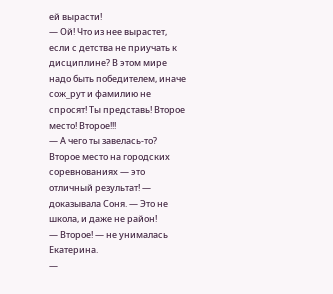ей вырасти!
— Ой! Что из нее вырастет, если с детства не приучать к дисциплине? В этом мире надо быть победителем, иначе сож_рут и фамилию не спросят! Ты представь! Второе место! Второе!!!
— А чего ты завелась-то? Второе место на городских соревнованиях — это отличный результат! — доказывала Соня. — Это не школа, и даже не район!
— Второе! — не унималась Екатерина.
—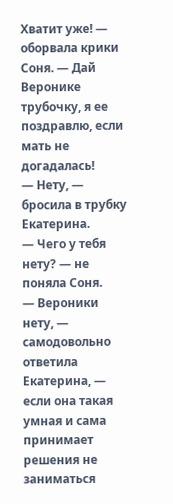Хватит уже! — оборвала крики Соня. — Дай Веронике трубочку, я ее поздравлю, если мать не догадалась!
— Нету, — бросила в трубку Екатерина.
— Чего у тебя нету? — не поняла Соня.
— Вероники нету, — самодовольно ответила Екатерина, — если она такая умная и сама принимает решения не заниматься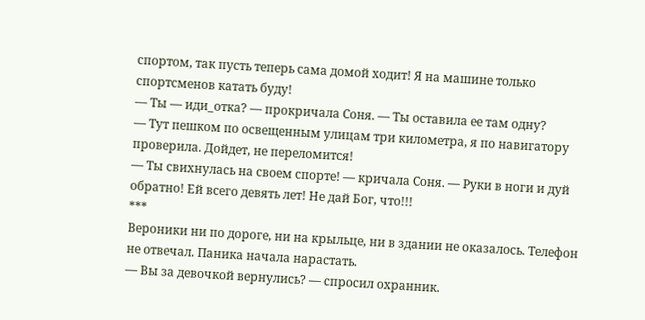спортом, так пусть теперь сама домой ходит! Я на машине только спортсменов катать буду!
— Ты — иди_отка? — прокричала Соня. — Ты оставила ее там одну?
— Тут пешком по освещенным улицам три километра, я по навигатору проверила. Дойдет, не переломится!
— Ты свихнулась на своем спорте! — кричала Соня. — Руки в ноги и дуй обратно! Ей всего девять лет! Не дай Бог, что!!!
***
Вероники ни по дороге, ни на крыльце, ни в здании не оказалось. Телефон не отвечал. Паника начала нарастать.
— Вы за девочкой вернулись? — спросил охранник.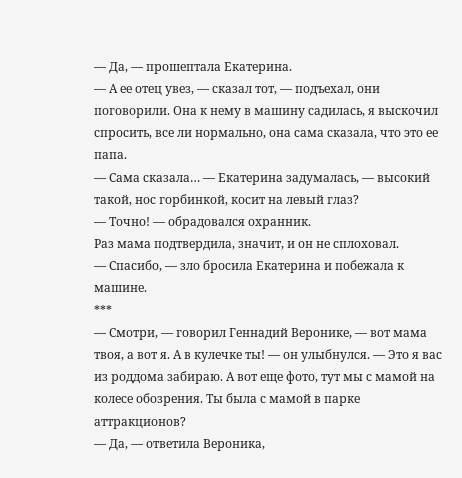— Да, — прошептала Екатерина.
— А ее отец увез, — сказал тот, — подъехал, они поговорили. Она к нему в машину садилась, я выскочил спросить, все ли нормально, она сама сказала, что это ее папа.
— Сама сказала… — Екатерина задумалась, — высокий такой, нос горбинкой, косит на левый глаз?
— Точно! — обрадовался охранник.
Раз мама подтвердила, значит, и он не сплоховал.
— Спасибо, — зло бросила Екатерина и побежала к машине.
***
— Смотри, — говорил Геннадий Веронике, — вот мама твоя, а вот я. А в кулечке ты! — он улыбнулся. — Это я вас из роддома забираю. А вот еще фото, тут мы с мамой на колесе обозрения. Ты была с мамой в парке аттракционов?
— Да, — ответила Вероника,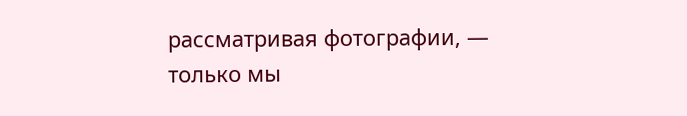рассматривая фотографии, — только мы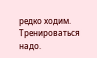редко ходим. Тренироваться надо.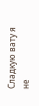Сладкую вату я не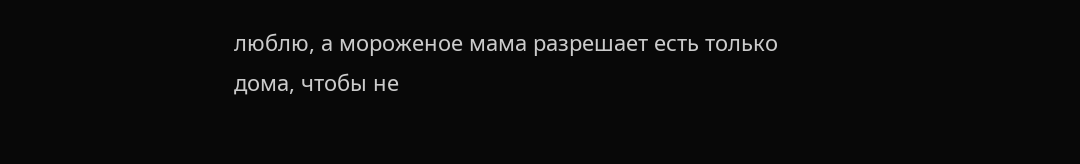люблю, а мороженое мама разрешает есть только дома, чтобы не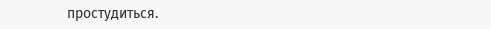простудиться.